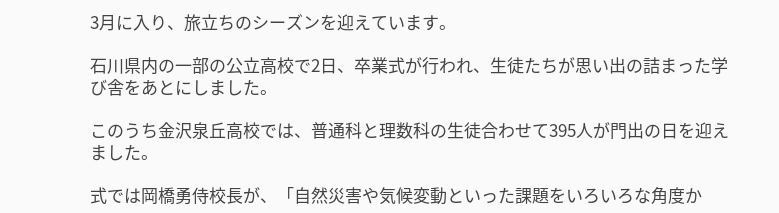3月に入り、旅立ちのシーズンを迎えています。

石川県内の一部の公立高校で2日、卒業式が行われ、生徒たちが思い出の詰まった学び舎をあとにしました。

このうち金沢泉丘高校では、普通科と理数科の生徒合わせて395人が門出の日を迎えました。

式では岡橋勇侍校長が、「自然災害や気候変動といった課題をいろいろな角度か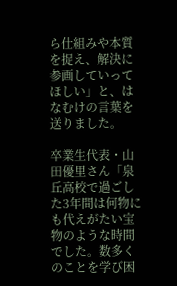ら仕組みや本質を捉え、解決に参画していってほしい」と、はなむけの言葉を送りました。

卒業生代表・山田優里さん「泉丘高校で過ごした3年間は何物にも代えがたい宝物のような時間でした。数多くのことを学び困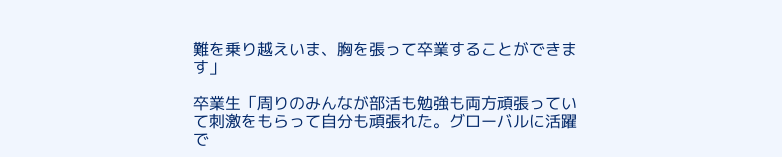難を乗り越えいま、胸を張って卒業することができます」

卒業生「周りのみんなが部活も勉強も両方頑張っていて刺激をもらって自分も頑張れた。グローバルに活躍で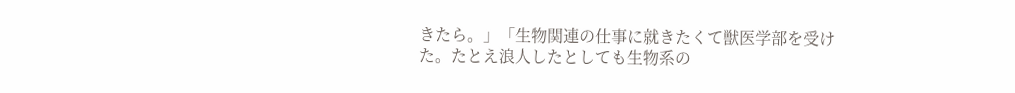きたら。」「生物関連の仕事に就きたくて獣医学部を受けた。たとえ浪人したとしても生物系の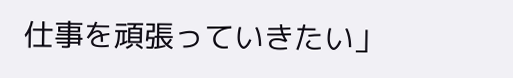仕事を頑張っていきたい」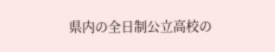県内の全日制公立高校の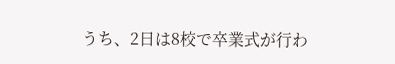うち、2日は8校で卒業式が行わ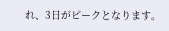れ、3日がピークとなります。